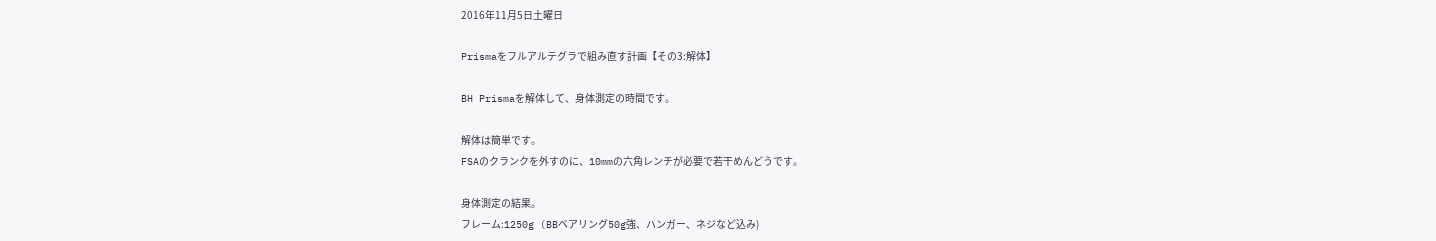2016年11月5日土曜日

Prismaをフルアルテグラで組み直す計画【その3:解体】

BH Prismaを解体して、身体測定の時間です。

解体は簡単です。
FSAのクランクを外すのに、10mmの六角レンチが必要で若干めんどうです。

身体測定の結果。
フレーム:1250g (BBベアリング50g強、ハンガー、ネジなど込み)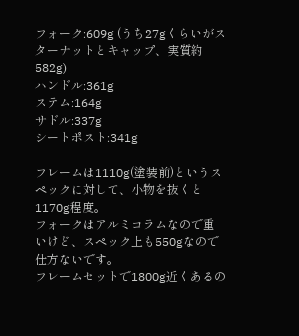フォーク:609g (うち27gくらいがスターナットとキャップ、実質約582g)
ハンドル:361g
ステム:164g
サドル:337g
シートポスト:341g

フレームは1110g(塗装前)というスペックに対して、小物を抜くと1170g程度。
フォークはアルミコラムなので重いけど、スペック上も550gなので仕方ないです。
フレームセットで1800g近くあるの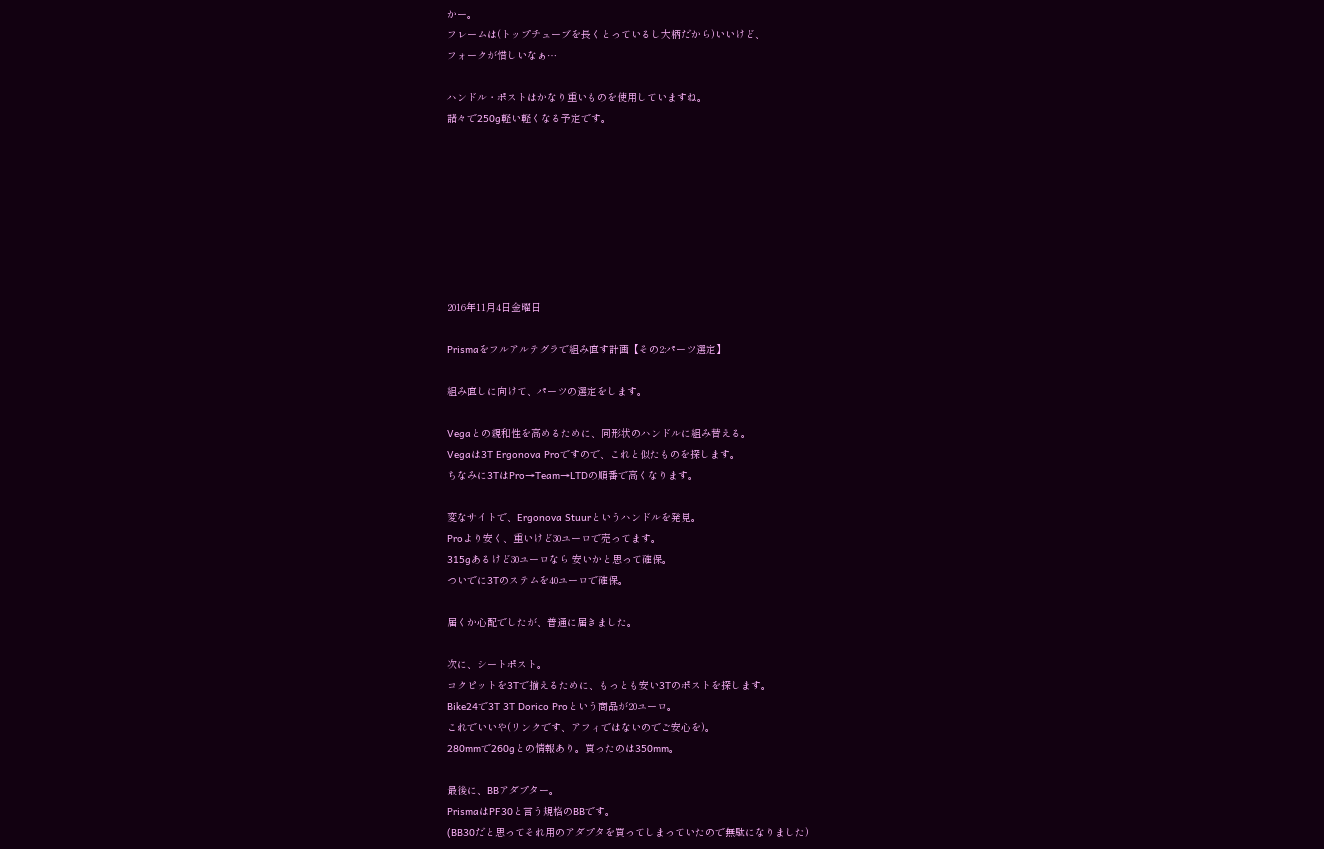かー。
フレームは(トップチューブを長くとっているし大柄だから)いいけど、
フォークが惜しいなぁ…

ハンドル・ポストはかなり重いものを使用していますね。
諸々で250g軽い軽くなる予定です。








2016年11月4日金曜日

Prismaをフルアルテグラで組み直す計画【その2:パーツ選定】

組み直しに向けて、パーツの選定をします。

Vegaとの親和性を高めるために、同形状のハンドルに組み替える。
Vegaは3T Ergonova Proですので、これと似たものを探します。
ちなみに3TはPro→Team→LTDの順番で高くなります。

変なサイトで、Ergonova Stuurというハンドルを発見。
Proより安く、重いけど30ユーロで売ってます。
315gあるけど30ユーロなら 安いかと思って確保。
ついでに3Tのステムを40ユーロで確保。

届くか心配でしたが、普通に届きました。

次に、シートポスト。
コクピットを3Tで揃えるために、もっとも安い3Tのポストを探します。
Bike24で3T 3T Dorico Proという商品が20ユーロ。
これでいいや(リンクです、アフィではないのでご安心を)。
280mmで260gとの情報あり。買ったのは350mm。

最後に、BBアダプター。
PrismaはPF30と言う規格のBBです。
(BB30だと思ってそれ用のアダプタを買ってしまっていたので無駄になりました)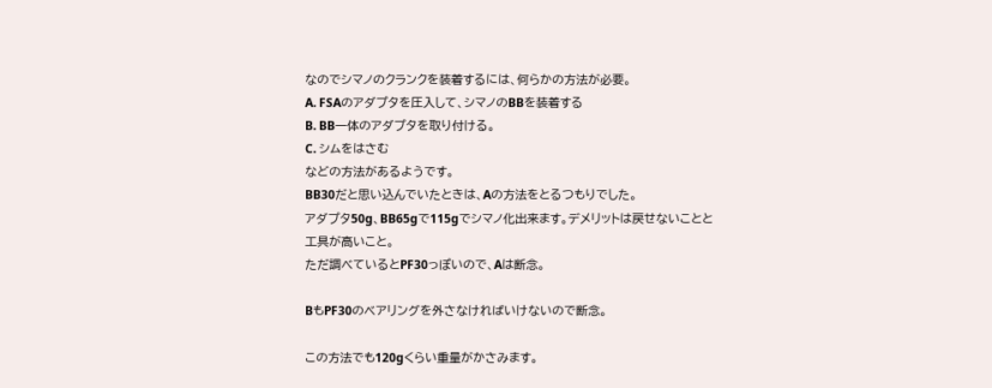なのでシマノのクランクを装着するには、何らかの方法が必要。
A. FSAのアダプタを圧入して、シマノのBBを装着する
B. BB一体のアダプタを取り付ける。
C. シムをはさむ
などの方法があるようです。
BB30だと思い込んでいたときは、Aの方法をとるつもりでした。
アダプタ50g、BB65gで115gでシマノ化出来ます。デメリットは戻せないことと
工具が高いこと。
ただ調べているとPF30っぽいので、Aは断念。

BもPF30のベアリングを外さなければいけないので断念。

この方法でも120gくらい重量がかさみます。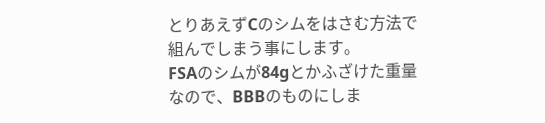とりあえずCのシムをはさむ方法で組んでしまう事にします。
FSAのシムが84gとかふざけた重量なので、BBBのものにしま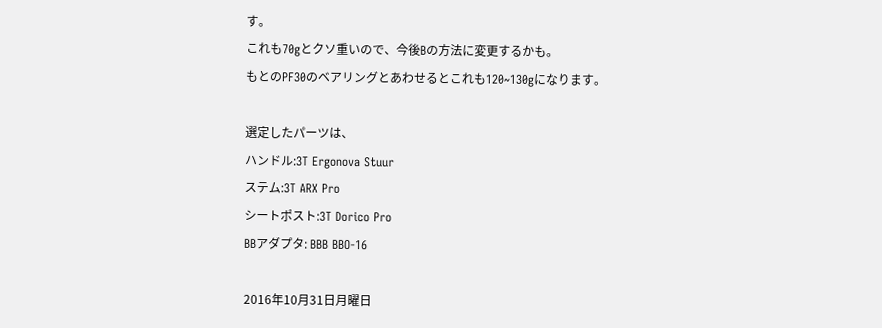す。
これも70gとクソ重いので、今後Bの方法に変更するかも。
もとのPF30のベアリングとあわせるとこれも120~130gになります。

選定したパーツは、
ハンドル:3T Ergonova Stuur
ステム:3T ARX Pro
シートポスト:3T Dorico Pro
BBアダプタ: BBB BBO-16

2016年10月31日月曜日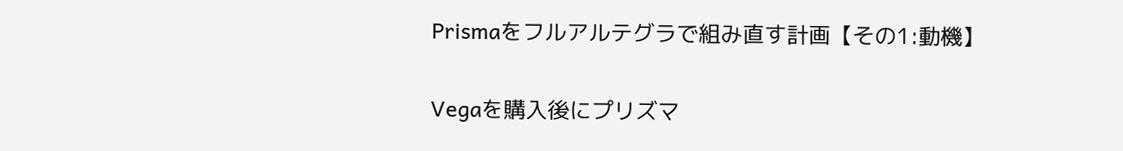Prismaをフルアルテグラで組み直す計画【その1:動機】

Vegaを購入後にプリズマ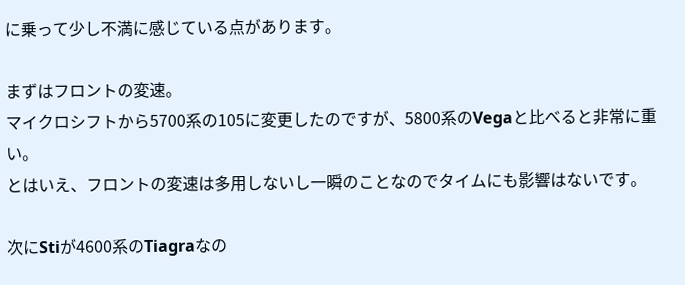に乗って少し不満に感じている点があります。

まずはフロントの変速。
マイクロシフトから5700系の105に変更したのですが、5800系のVegaと比べると非常に重い。
とはいえ、フロントの変速は多用しないし一瞬のことなのでタイムにも影響はないです。

次にStiが4600系のTiagraなの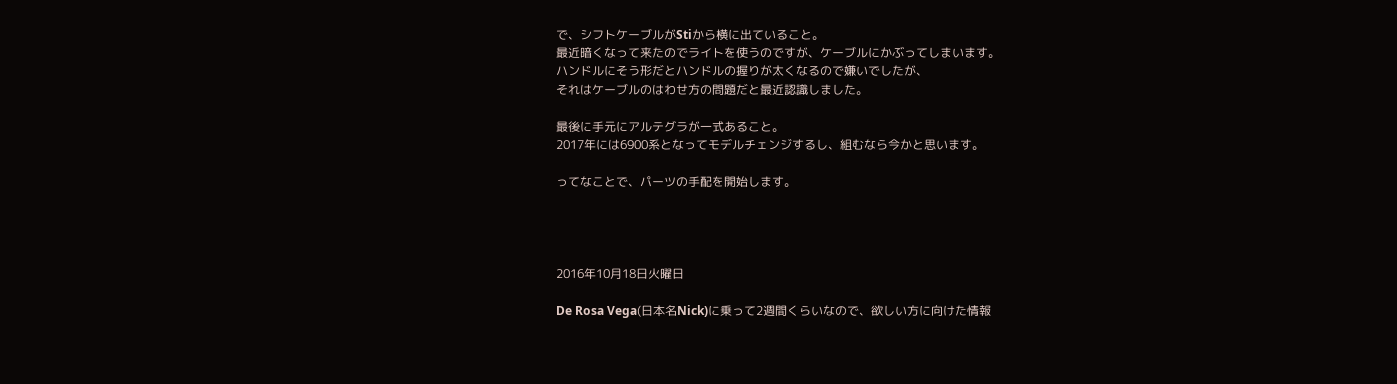で、シフトケーブルがStiから横に出ていること。
最近暗くなって来たのでライトを使うのですが、ケーブルにかぶってしまいます。
ハンドルにそう形だとハンドルの握りが太くなるので嫌いでしたが、
それはケーブルのはわせ方の問題だと最近認識しました。

最後に手元にアルテグラが一式あること。
2017年には6900系となってモデルチェンジするし、組むなら今かと思います。

ってなことで、パーツの手配を開始します。




2016年10月18日火曜日

De Rosa Vega(日本名Nick)に乗って2週間くらいなので、欲しい方に向けた情報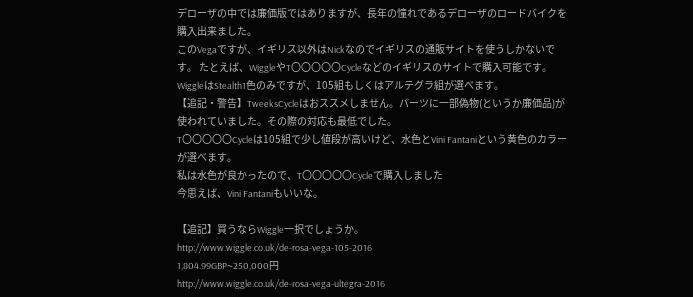デローザの中では廉価版ではありますが、長年の憧れであるデローザのロードバイクを購入出来ました。
このVegaですが、イギリス以外はNickなのでイギリスの通販サイトを使うしかないです。 たとえば、WiggleやT〇〇〇〇〇Cycleなどのイギリスのサイトで購入可能です。
WiggleはStealth1色のみですが、105組もしくはアルテグラ組が選べます。
【追記・警告】TweeksCycleはおススメしません。パーツに一部偽物(というか廉価品)が使われていました。その際の対応も最低でした。
T〇〇〇〇〇Cycleは105組で少し値段が高いけど、水色とVini Fantaniという黄色のカラーが選べます。
私は水色が良かったので、T〇〇〇〇〇Cycleで購入しました
今思えば、Vini Fantaniもいいな。

【追記】買うならWiggle一択でしょうか。
http://www.wiggle.co.uk/de-rosa-vega-105-2016
1,804.99GBP~250,000円
http://www.wiggle.co.uk/de-rosa-vega-ultegra-2016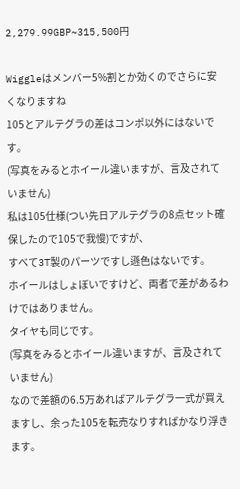2,279.99GBP~315,500円

Wiggleはメンバー5%割とか効くのでさらに安くなりますね
105とアルテグラの差はコンポ以外にはないです。
(写真をみるとホイール違いますが、言及されていません)
私は105仕様(つい先日アルテグラの8点セット確保したので105で我慢)ですが、
すべて3T製のパーツですし遜色はないです。
ホイールはしょぼいですけど、両者で差があるわけではありません。
タイヤも同じです。
(写真をみるとホイール違いますが、言及されていません)
なので差額の6.5万あればアルテグラ一式が買えますし、余った105を転売なりすればかなり浮きます。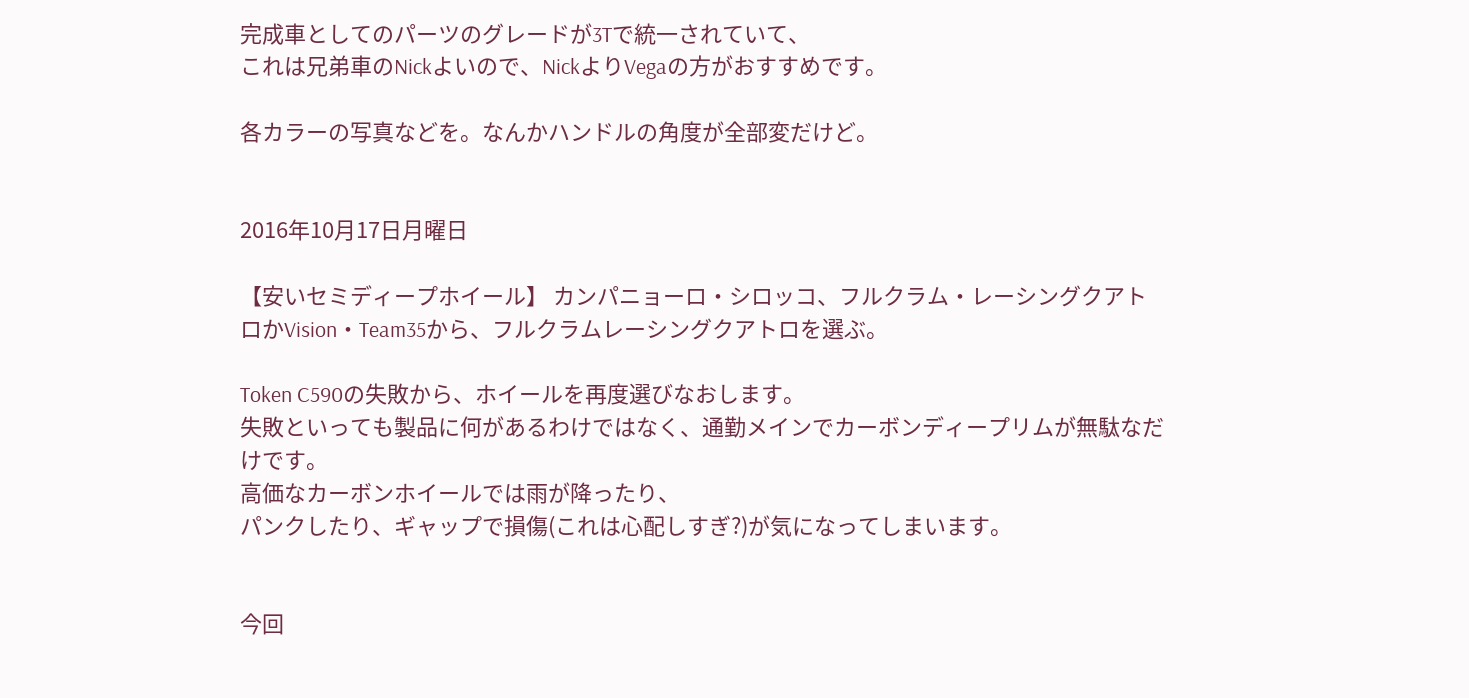完成車としてのパーツのグレードが3Tで統一されていて、
これは兄弟車のNickよいので、NickよりVegaの方がおすすめです。

各カラーの写真などを。なんかハンドルの角度が全部変だけど。


2016年10月17日月曜日

【安いセミディープホイール】 カンパニョーロ・シロッコ、フルクラム・レーシングクアトロかVision・Team35から、フルクラムレーシングクアトロを選ぶ。

Token C590の失敗から、ホイールを再度選びなおします。
失敗といっても製品に何があるわけではなく、通勤メインでカーボンディープリムが無駄なだけです。
高価なカーボンホイールでは雨が降ったり、
パンクしたり、ギャップで損傷(これは心配しすぎ?)が気になってしまいます。


今回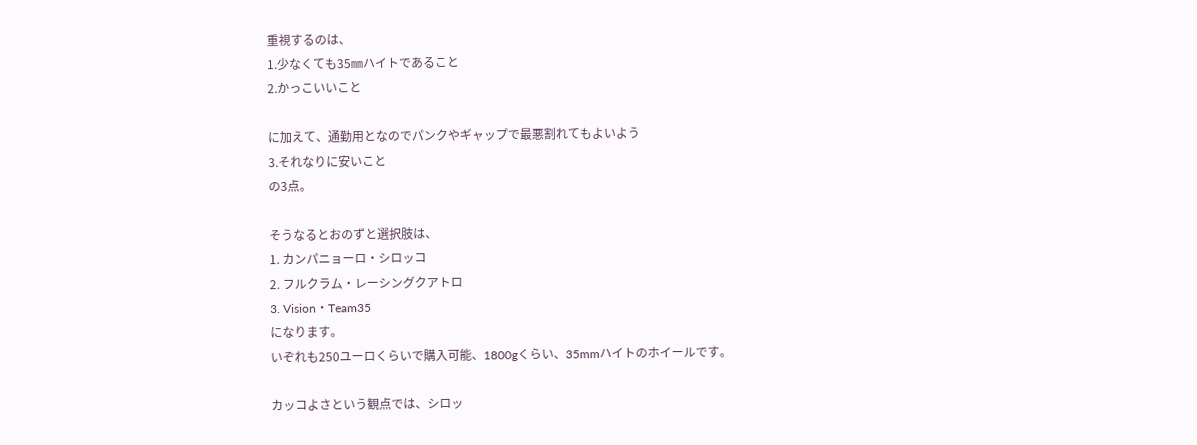重視するのは、
1.少なくても35㎜ハイトであること
2.かっこいいこと

に加えて、通勤用となのでパンクやギャップで最悪割れてもよいよう
3.それなりに安いこと
の3点。

そうなるとおのずと選択肢は、
1. カンパニョーロ・シロッコ
2. フルクラム・レーシングクアトロ
3. Vision・Team35
になります。
いぞれも250ユーロくらいで購入可能、1800gくらい、35mmハイトのホイールです。

カッコよさという観点では、シロッ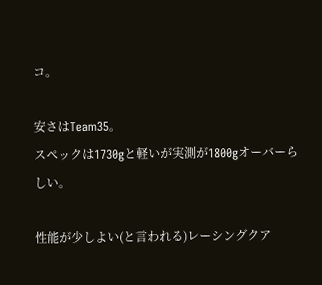コ。

安さはTeam35。
スペックは1730gと軽いが実測が1800gオーバーらしい。

性能が少しよい(と言われる)レーシングクア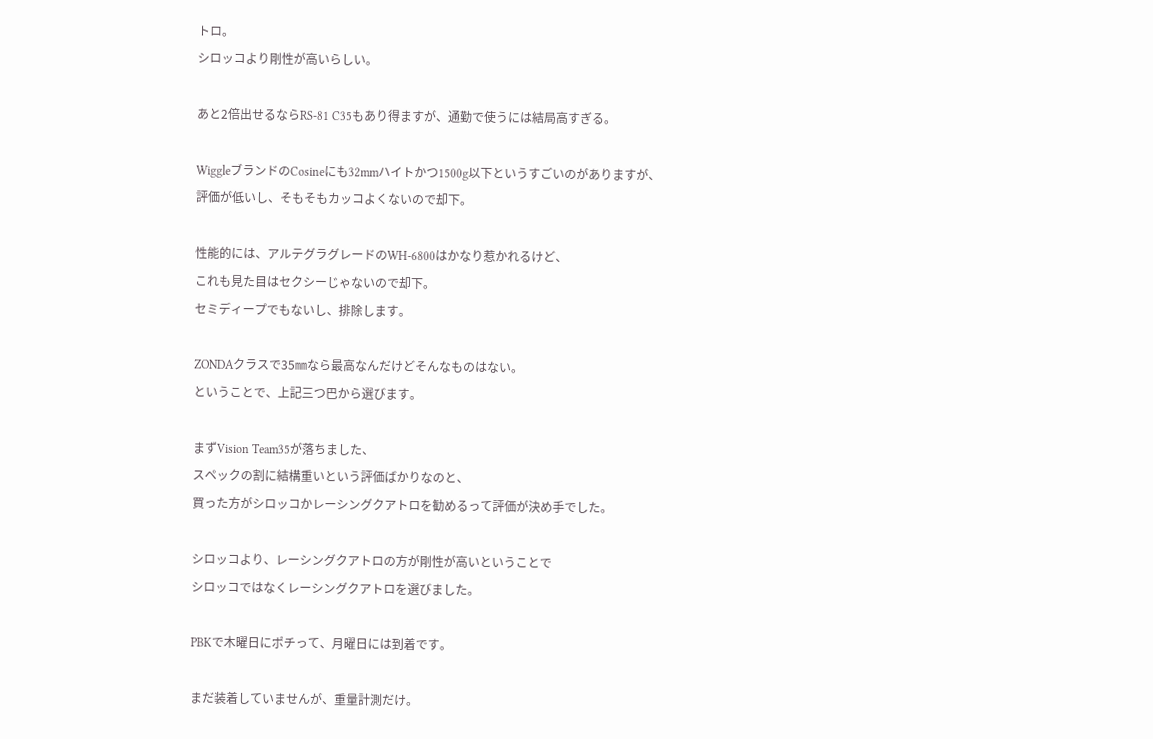トロ。
シロッコより剛性が高いらしい。

あと2倍出せるならRS-81 C35もあり得ますが、通勤で使うには結局高すぎる。

WiggleブランドのCosineにも32mmハイトかつ1500g以下というすごいのがありますが、
評価が低いし、そもそもカッコよくないので却下。

性能的には、アルテグラグレードのWH-6800はかなり惹かれるけど、
これも見た目はセクシーじゃないので却下。
セミディープでもないし、排除します。

ZONDAクラスで35㎜なら最高なんだけどそんなものはない。
ということで、上記三つ巴から選びます。

まずVision Team35が落ちました、
スペックの割に結構重いという評価ばかりなのと、
買った方がシロッコかレーシングクアトロを勧めるって評価が決め手でした。

シロッコより、レーシングクアトロの方が剛性が高いということで
シロッコではなくレーシングクアトロを選びました。

PBKで木曜日にポチって、月曜日には到着です。

まだ装着していませんが、重量計測だけ。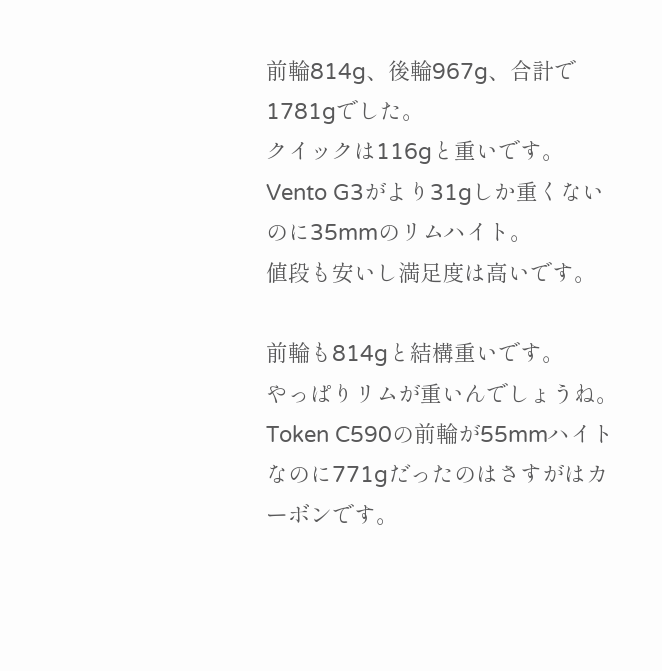前輪814g、後輪967g、合計で1781gでした。
クイックは116gと重いです。
Vento G3がより31gしか重くないのに35mmのリムハイト。
値段も安いし満足度は高いです。

前輪も814gと結構重いです。
やっぱりリムが重いんでしょうね。
Token C590の前輪が55mmハイトなのに771gだったのはさすがはカーボンです。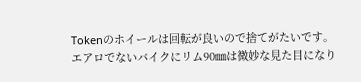Tokenのホイールは回転が良いので捨てがたいです。
エアロでないバイクにリム90㎜は微妙な見た目になり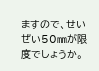ますので、せいぜい50㎜が限度でしょうか。